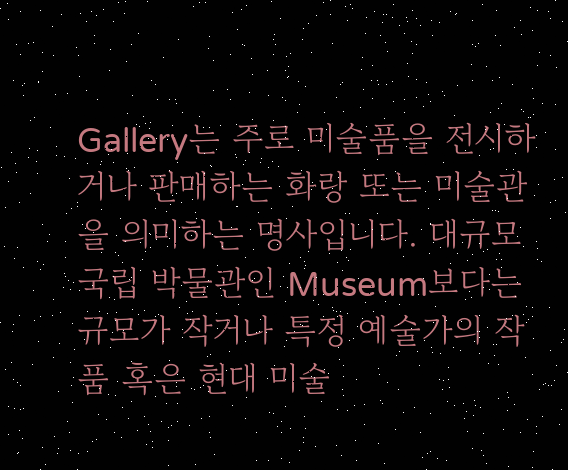Gallery는 주로 미술품을 전시하거나 판매하는 화랑 또는 미술관을 의미하는 명사입니다. 대규모 국립 박물관인 Museum보다는 규모가 작거나 특정 예술가의 작품 혹은 현대 미술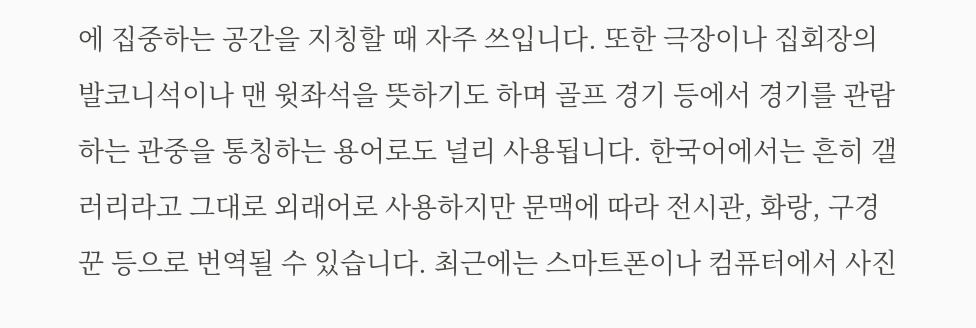에 집중하는 공간을 지칭할 때 자주 쓰입니다. 또한 극장이나 집회장의 발코니석이나 맨 윗좌석을 뜻하기도 하며 골프 경기 등에서 경기를 관람하는 관중을 통칭하는 용어로도 널리 사용됩니다. 한국어에서는 흔히 갤러리라고 그대로 외래어로 사용하지만 문맥에 따라 전시관, 화랑, 구경꾼 등으로 번역될 수 있습니다. 최근에는 스마트폰이나 컴퓨터에서 사진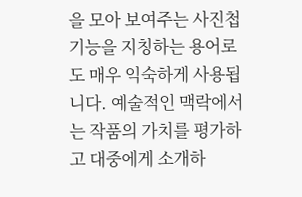을 모아 보여주는 사진첩 기능을 지칭하는 용어로도 매우 익숙하게 사용됩니다. 예술적인 맥락에서는 작품의 가치를 평가하고 대중에게 소개하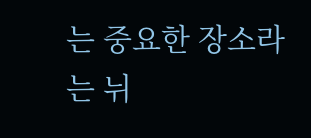는 중요한 장소라는 뉘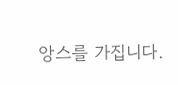앙스를 가집니다.